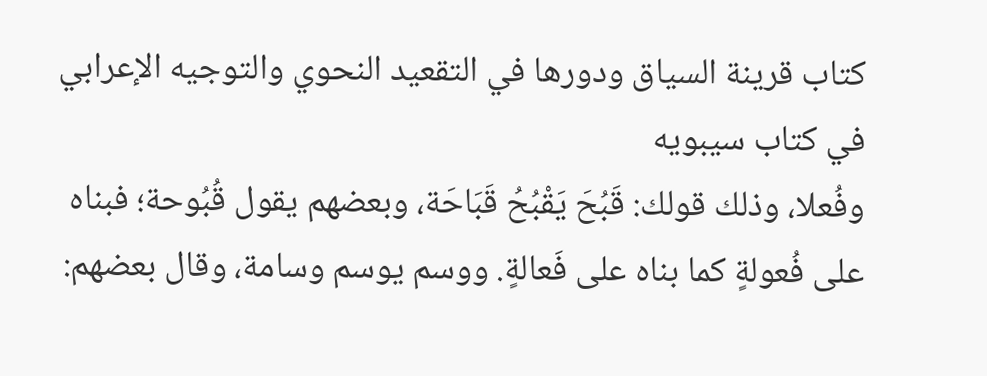كتاب قرينة السياق ودورها في التقعيد النحوي والتوجيه الإعرابي في كتاب سيبويه
وفُعلا، وذلك قولك: قَبُحَ يَقْبُحُ قَبَاحَة، وبعضهم يقول قُبُوحة؛ فبناه على فُعولةٍ كما بناه على فَعالةٍ. ووسم يوسم وسامة، وقال بعضهم: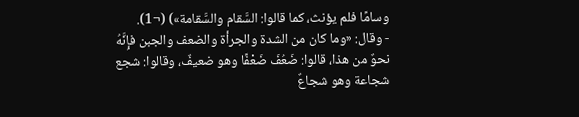وسامًا فلم يؤنث، كما قالوا: السَّقام والسَّقامة») (¬1).
- وقال: «وما كان من الشدة والجرأة والضعف والجبن فإِنَّهُ نحوٌ من هذا، قالوا: ضَعُفَ ضَعْفًا وهو ضعيفٌ، وقالوا: شجع شجاعة وهو شجاعٌ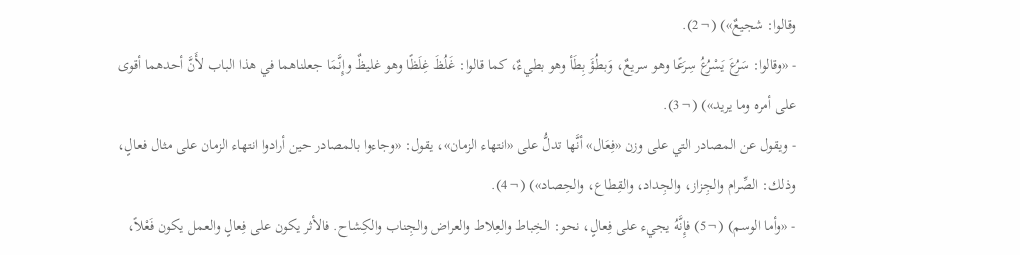وقالوا: شجيعٌ») (¬2).
- «وقالوا: سَرُعَ يَسْرُعُ سِرَعًا وهو سريعٌ، وَبطُؤَ بِطَأ وهو بطيءٌ، كما قالوا: غَلُظَ غِلَظًا وهو غليظٌ وإِنَّمَا جعلناهما في هذا الباب لأَنَّ أحدهما أقوى على أمره وما يريد») (¬3).
- ويقول عن المصادر التي على وزن «فِعَال» أنَّها تدلُّ على «انتهاء الزمان»، يقول: «وجاءوا بالمصادر حين أرادوا انتهاء الزمان على مثال فعالٍ، وذلك: الصِّرام والجِزاز، والجِداد، والقِطاع، والحِصاد») (¬4).
- «وأما الوسم) (¬5) فإِنَّهُ يجيء على فِعالٍ، نحو: الخِباط والعِلاط والعراض والجِناب والكِشاح. فالأثر يكون على فِعالٍ والعمل يكون فَعْلاً،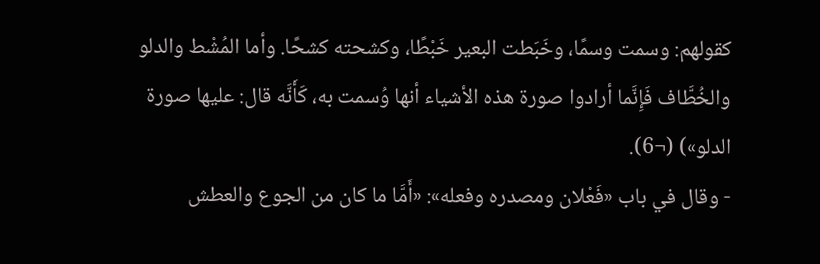كقولهم: وسمت وسمًا، وخَبَطت البعير خَبْطًا، وكشحته كشحًا. وأما المُشْط والدلو والخُطَّاف فَإِنَّما أرادوا صورة هذه الأشياء أنها وُسمت به، كَأَنَّه قال: عليها صورة الدلو») (¬6).
- وقال في باب «فَعْلان ومصدره وفعله»: «أَمَّا ما كان من الجوع والعطش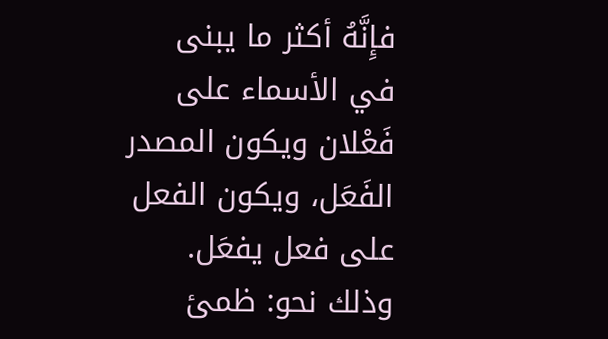فإِنَّهُ أكثر ما يبنى في الأسماء على فَعْلان ويكون المصدر الفَعَل، ويكون الفعل على فعل يفعَل. وذلك نحو: ظمئ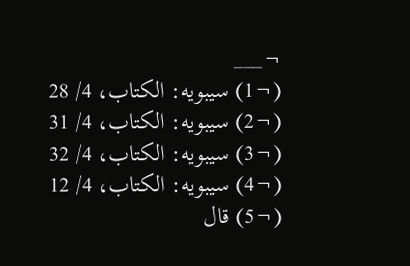¬___
(¬1) سيبويه: الكتاب، 4/ 28
(¬2) سيبويه: الكتاب، 4/ 31
(¬3) سيبويه: الكتاب، 4/ 32
(¬4) سيبويه: الكتاب، 4/ 12
(¬5) قال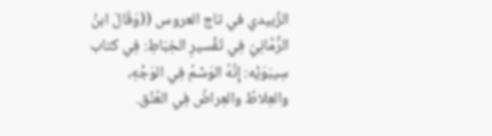الزَّبيدي في تاج العروس ((وَقَالَ ابنُ الرُّمَّانِيّ فِي تَفْسيرِ الخِبَاطِ: فِي كتاب سِيبَوَيْه: إِنَّهُ الوَسْمُ فِي الوَجْهِ، والعِلاطُ والعِراضُ فِي العُنُق.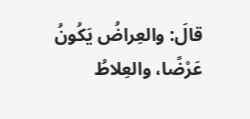قالَ: والعِراضُ يَكُونُ عَرْضًا، والعِلاطُ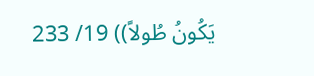يَكُونُ طُولاً)) 19/ 233